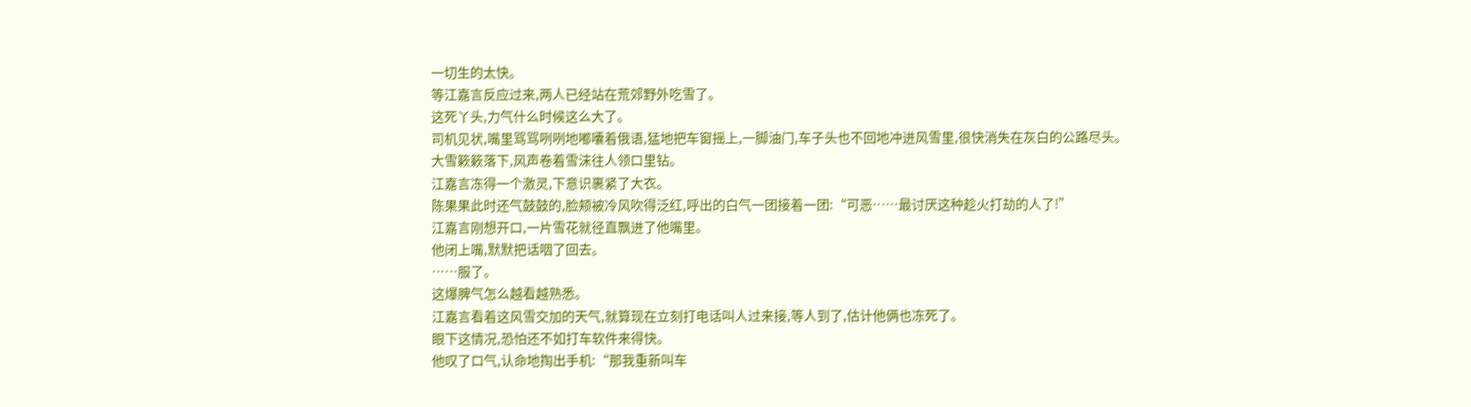一切生的太快。
等江嘉言反应过来,两人已经站在荒郊野外吃雪了。
这死丫头,力气什么时候这么大了。
司机见状,嘴里骂骂咧咧地嘟囔着俄语,猛地把车窗摇上,一脚油门,车子头也不回地冲进风雪里,很快消失在灰白的公路尽头。
大雪簌簌落下,风声卷着雪沫往人领口里钻。
江嘉言冻得一个激灵,下意识裹紧了大衣。
陈果果此时还气鼓鼓的,脸颊被冷风吹得泛红,呼出的白气一团接着一团:“可恶……最讨厌这种趁火打劫的人了!”
江嘉言刚想开口,一片雪花就径直飘进了他嘴里。
他闭上嘴,默默把话咽了回去。
……服了。
这爆脾气怎么越看越熟悉。
江嘉言看着这风雪交加的天气,就算现在立刻打电话叫人过来接,等人到了,估计他俩也冻死了。
眼下这情况,恐怕还不如打车软件来得快。
他叹了口气,认命地掏出手机:“那我重新叫车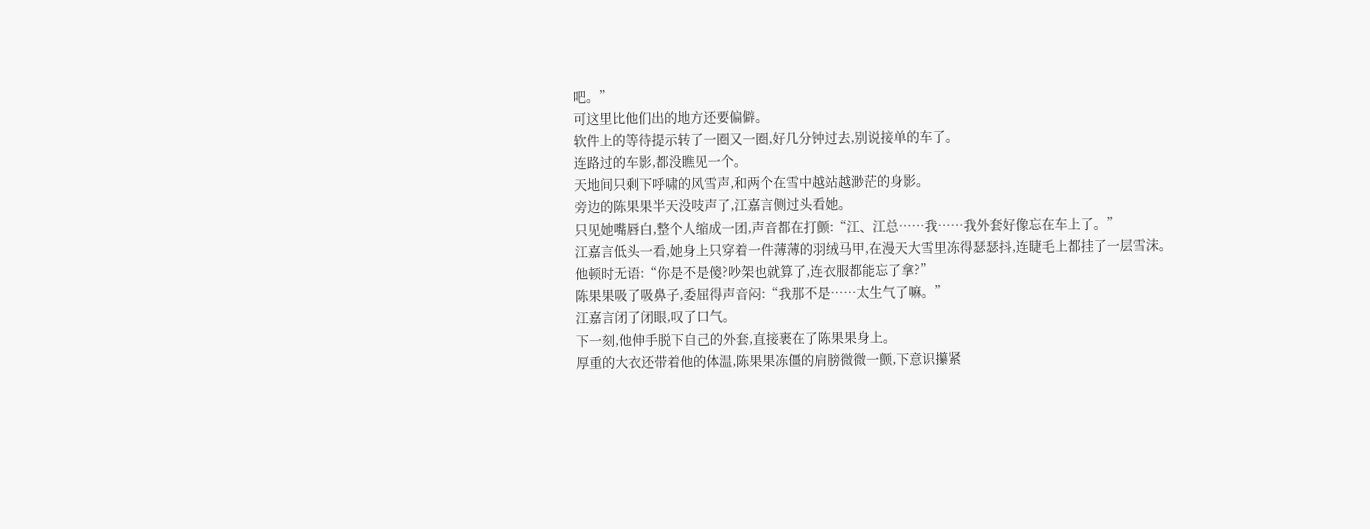吧。”
可这里比他们出的地方还要偏僻。
软件上的等待提示转了一圈又一圈,好几分钟过去,别说接单的车了。
连路过的车影,都没瞧见一个。
天地间只剩下呼啸的风雪声,和两个在雪中越站越渺茫的身影。
旁边的陈果果半天没吱声了,江嘉言侧过头看她。
只见她嘴唇白,整个人缩成一团,声音都在打颤:“江、江总……我……我外套好像忘在车上了。”
江嘉言低头一看,她身上只穿着一件薄薄的羽绒马甲,在漫天大雪里冻得瑟瑟抖,连睫毛上都挂了一层雪沫。
他顿时无语:“你是不是傻?吵架也就算了,连衣服都能忘了拿?”
陈果果吸了吸鼻子,委屈得声音闷:“我那不是……太生气了嘛。”
江嘉言闭了闭眼,叹了口气。
下一刻,他伸手脱下自己的外套,直接裹在了陈果果身上。
厚重的大衣还带着他的体温,陈果果冻僵的肩膀微微一颤,下意识攥紧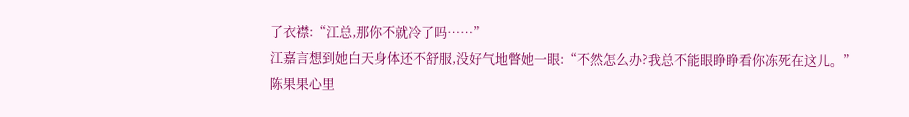了衣襟:“江总,那你不就冷了吗……”
江嘉言想到她白天身体还不舒服,没好气地瞥她一眼:“不然怎么办?我总不能眼睁睁看你冻死在这儿。”
陈果果心里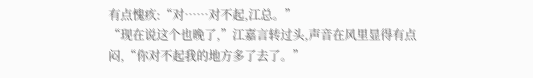有点愧疚:“对……对不起,江总。”
“现在说这个也晚了,”江嘉言转过头,声音在风里显得有点闷,“你对不起我的地方多了去了。”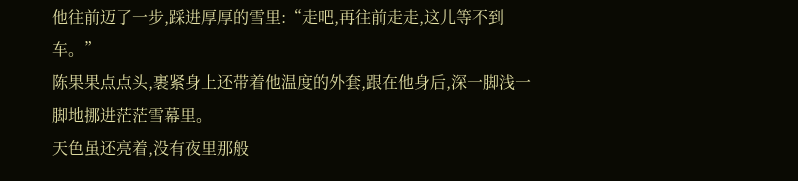他往前迈了一步,踩进厚厚的雪里:“走吧,再往前走走,这儿等不到车。”
陈果果点点头,裹紧身上还带着他温度的外套,跟在他身后,深一脚浅一脚地挪进茫茫雪幕里。
天色虽还亮着,没有夜里那般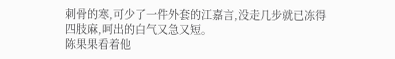刺骨的寒,可少了一件外套的江嘉言,没走几步就已冻得四肢麻,呵出的白气又急又短。
陈果果看着他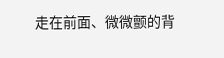走在前面、微微颤的背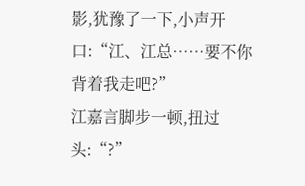影,犹豫了一下,小声开口:“江、江总……要不你背着我走吧?”
江嘉言脚步一顿,扭过头:“?”